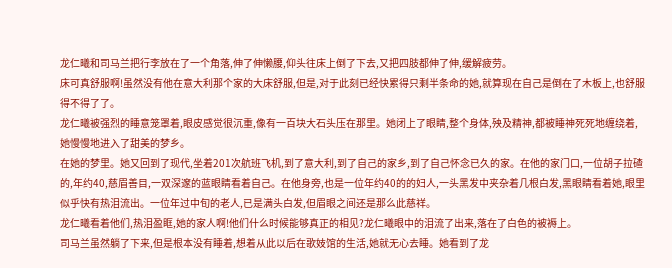龙仁曦和司马兰把行李放在了一个角落,伸了伸懒腰,仰头往床上倒了下去,又把四肢都伸了伸,缓解疲劳。
床可真舒服啊!虽然没有他在意大利那个家的大床舒服,但是,对于此刻已经快累得只剩半条命的她,就算现在自己是倒在了木板上,也舒服得不得了了。
龙仁曦被强烈的睡意笼罩着,眼皮感觉很沉重,像有一百块大石头压在那里。她闭上了眼睛,整个身体,殃及精神,都被睡神死死地缠绕着,她慢慢地进入了甜美的梦乡。
在她的梦里。她又回到了现代,坐着201次航班飞机,到了意大利,到了自己的家乡,到了自己怀念已久的家。在他的家门口,一位胡子拉碴的,年约40,慈眉善目,一双深邃的蓝眼睛看着自己。在他身旁,也是一位年约40的的妇人,一头黑发中夹杂着几根白发,黑眼睛看着她,眼里似乎快有热泪流出。一位年过中旬的老人,已是满头白发,但眉眼之间还是那么此慈祥。
龙仁曦看着他们,热泪盈眶,她的家人啊!他们什么时候能够真正的相见?龙仁曦眼中的泪流了出来,落在了白色的被褥上。
司马兰虽然躺了下来,但是根本没有睡着,想着从此以后在歌妓馆的生活,她就无心去睡。她看到了龙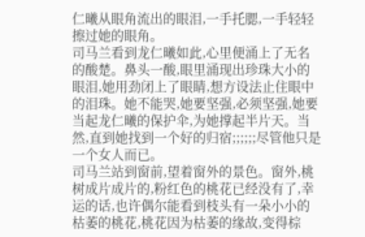仁曦从眼角流出的眼泪,一手托腮,一手轻轻擦过她的眼角。
司马兰看到龙仁曦如此,心里便涌上了无名的酸楚。鼻头一酸,眼里涌现出珍珠大小的眼泪,她用劲闭上了眼睛,想方设法止住眼中的泪珠。她不能哭,她要坚强,必须坚强,她要当起龙仁曦的保护伞,为她撑起半片天。当然,直到她找到一个好的归宿;;;;;;尽管他只是一个女人而已。
司马兰站到窗前,望着窗外的景色。窗外,桃树成片成片的,粉红色的桃花已经没有了,幸运的话,也许偶尔能看到枝头有一朵小小的枯萎的桃花,桃花因为枯萎的缘故,变得棕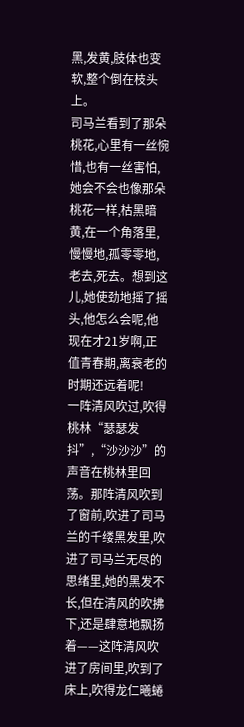黑,发黄,肢体也变软,整个倒在枝头上。
司马兰看到了那朵桃花,心里有一丝惋惜,也有一丝害怕,她会不会也像那朵桃花一样,枯黑暗黄,在一个角落里,慢慢地,孤零零地,老去,死去。想到这儿,她使劲地摇了摇头,他怎么会呢,他现在才21岁啊,正值青春期,离衰老的时期还远着呢!
一阵清风吹过,吹得桃林“瑟瑟发抖”,“沙沙沙”的声音在桃林里回荡。那阵清风吹到了窗前,吹进了司马兰的千缕黑发里,吹进了司马兰无尽的思绪里,她的黑发不长,但在清风的吹拂下,还是肆意地飘扬着——这阵清风吹进了房间里,吹到了床上,吹得龙仁曦蜷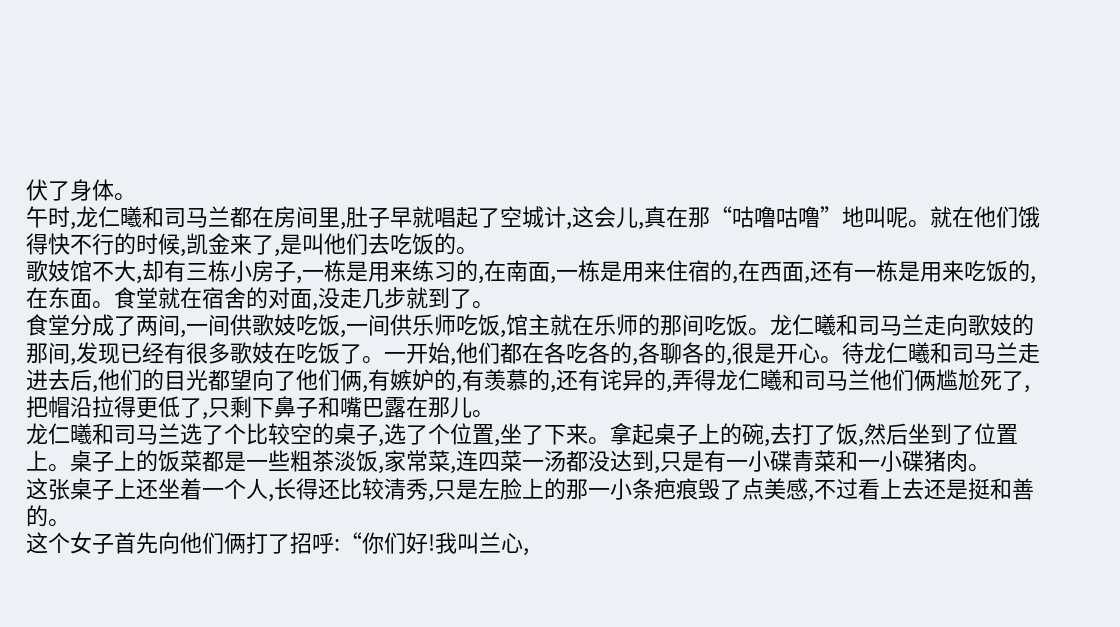伏了身体。
午时,龙仁曦和司马兰都在房间里,肚子早就唱起了空城计,这会儿,真在那“咕噜咕噜”地叫呢。就在他们饿得快不行的时候,凯金来了,是叫他们去吃饭的。
歌妓馆不大,却有三栋小房子,一栋是用来练习的,在南面,一栋是用来住宿的,在西面,还有一栋是用来吃饭的,在东面。食堂就在宿舍的对面,没走几步就到了。
食堂分成了两间,一间供歌妓吃饭,一间供乐师吃饭,馆主就在乐师的那间吃饭。龙仁曦和司马兰走向歌妓的那间,发现已经有很多歌妓在吃饭了。一开始,他们都在各吃各的,各聊各的,很是开心。待龙仁曦和司马兰走进去后,他们的目光都望向了他们俩,有嫉妒的,有羡慕的,还有诧异的,弄得龙仁曦和司马兰他们俩尴尬死了,把帽沿拉得更低了,只剩下鼻子和嘴巴露在那儿。
龙仁曦和司马兰选了个比较空的桌子,选了个位置,坐了下来。拿起桌子上的碗,去打了饭,然后坐到了位置上。桌子上的饭菜都是一些粗茶淡饭,家常菜,连四菜一汤都没达到,只是有一小碟青菜和一小碟猪肉。
这张桌子上还坐着一个人,长得还比较清秀,只是左脸上的那一小条疤痕毁了点美感,不过看上去还是挺和善的。
这个女子首先向他们俩打了招呼:“你们好!我叫兰心,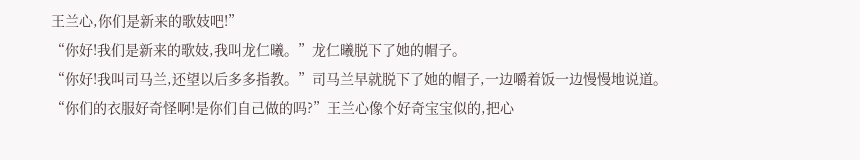王兰心,你们是新来的歌妓吧!”
“你好!我们是新来的歌妓,我叫龙仁曦。”龙仁曦脱下了她的帽子。
“你好!我叫司马兰,还望以后多多指教。”司马兰早就脱下了她的帽子,一边嚼着饭一边慢慢地说道。
“你们的衣服好奇怪啊!是你们自己做的吗?”王兰心像个好奇宝宝似的,把心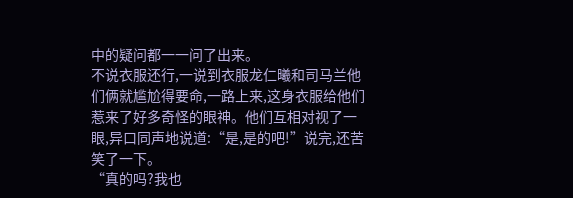中的疑问都一一问了出来。
不说衣服还行,一说到衣服龙仁曦和司马兰他们俩就尴尬得要命,一路上来,这身衣服给他们惹来了好多奇怪的眼神。他们互相对视了一眼,异口同声地说道:“是,是的吧!”说完,还苦笑了一下。
“真的吗?我也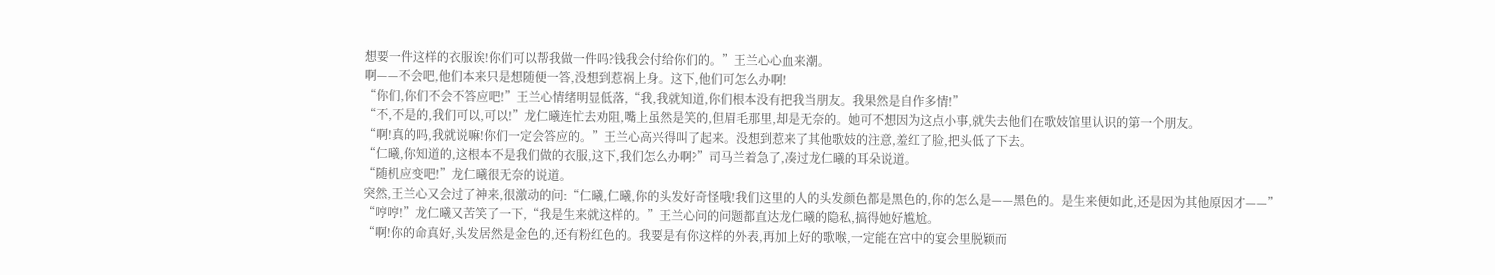想要一件这样的衣服诶!你们可以帮我做一件吗?钱我会付给你们的。”王兰心心血来潮。
啊——不会吧,他们本来只是想随便一答,没想到惹祸上身。这下,他们可怎么办啊!
“你们,你们不会不答应吧!”王兰心情绪明显低落,“我,我就知道,你们根本没有把我当朋友。我果然是自作多情!”
“不,不是的,我们可以,可以!”龙仁曦连忙去劝阻,嘴上虽然是笑的,但眉毛那里,却是无奈的。她可不想因为这点小事,就失去他们在歌妓馆里认识的第一个朋友。
“啊!真的吗,我就说嘛!你们一定会答应的。”王兰心高兴得叫了起来。没想到惹来了其他歌妓的注意,羞红了脸,把头低了下去。
“仁曦,你知道的,这根本不是我们做的衣服,这下,我们怎么办啊?”司马兰着急了,凑过龙仁曦的耳朵说道。
“随机应变吧!”龙仁曦很无奈的说道。
突然,王兰心又会过了神来,很激动的问:“仁曦,仁曦,你的头发好奇怪哦!我们这里的人的头发颜色都是黑色的,你的怎么是——黑色的。是生来便如此,还是因为其他原因才——”
“哼哼!”龙仁曦又苦笑了一下,“我是生来就这样的。”王兰心问的问题都直达龙仁曦的隐私,搞得她好尴尬。
“啊!你的命真好,头发居然是金色的,还有粉红色的。我要是有你这样的外表,再加上好的歌喉,一定能在宫中的宴会里脱颖而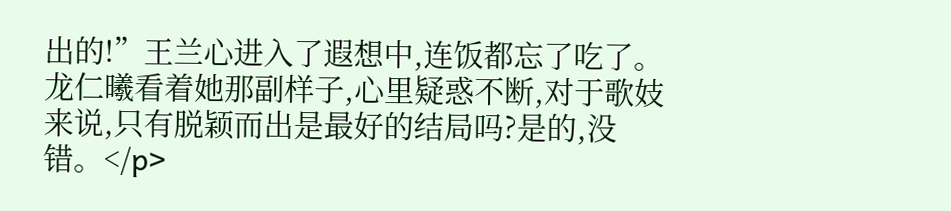出的!”王兰心进入了遐想中,连饭都忘了吃了。
龙仁曦看着她那副样子,心里疑惑不断,对于歌妓来说,只有脱颖而出是最好的结局吗?是的,没错。</p>